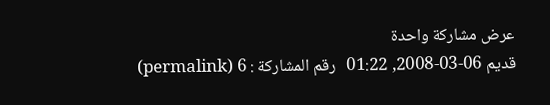عرض مشاركة واحدة
قديم 06-03-2008, 01:22   رقم المشاركة : 6 (permalink)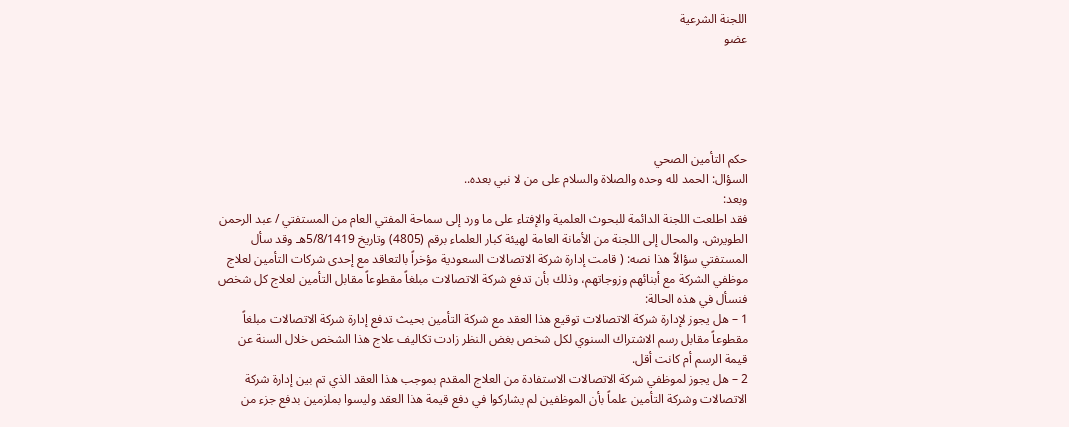اللجنة الشرعية
عضو





حكم التأمين الصحي
السؤال: الحمد لله وحده والصلاة والسلام على من لا نبي بعده..
وبعد:
فقد اطلعت اللجنة الدائمة للبحوث العلمية والإفتاء على ما ورد إلى سماحة المفتي العام من المستفتي / عبد الرحمن الطويرش. والمحال إلى اللجنة من الأمانة العامة لهيئة كبار العلماء برقم (4805) وتاريخ 5/8/1419هـ وقد سأل المستفتي سؤالاً هذا نصه: ( قامت إدارة شركة الاتصالات السعودية مؤخراً بالتعاقد مع إحدى شركات التأمين لعلاج موظفي الشركة مع أبنائهم وزوجاتهم، وذلك بأن تدفع شركة الاتصالات مبلغاً مقطوعاً مقابل التأمين لعلاج كل شخص فنسأل في هذه الحالة:
1 – هل يجوز لإدارة شركة الاتصالات توقيع هذا العقد مع شركة التأمين بحيث تدفع إدارة شركة الاتصالات مبلغاً مقطوعاً مقابل رسم الاشتراك السنوي لكل شخص بغض النظر زادت تكاليف علاج هذا الشخص خلال السنة عن قيمة الرسم أم كانت أقل.
2 – هل يجوز لموظفي شركة الاتصالات الاستفادة من العلاج المقدم بموجب هذا العقد الذي تم بين إدارة شركة الاتصالات وشركة التأمين علماً بأن الموظفين لم يشاركوا في دفع قيمة هذا العقد وليسوا بملزمين بدفع جزء من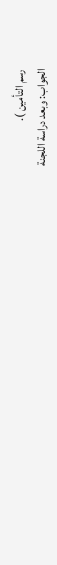رسم التأمين ).
الجواب: وبعد دراسة اللجنة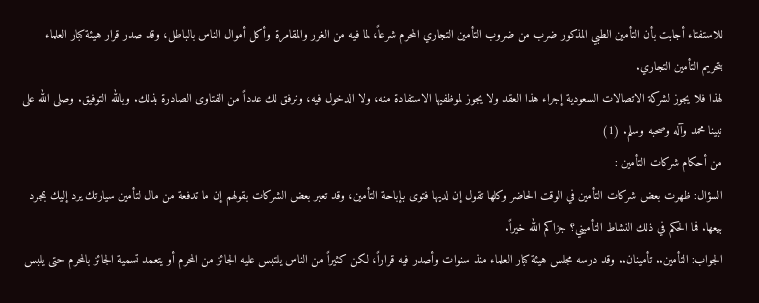للاستفتاء أجابت بأن التأمين الطبي المذكور ضرب من ضروب التأمين التجاري المحرم شرعاً، لما فيه من الغرر والمقامرة وأكل أموال الناس بالباطل، وقد صدر قرار هيئة كبار العلماء بتحريم التأمين التجاري.
لهذا فلا يجوز لشركة الاتصالات السعودية إجراء هذا العقد ولا يجوز لموظفيها الاستفادة منه، ولا الدخول فيه، ونرفق لك عدداً من الفتاوى الصادرة بذلك. وبالله التوفيق. وصلى الله على نبينا محمد وآله وصحبه وسلم. (1)
من أحكام شركات التأمين :
السؤال: ظهرت بعض شركات التأمين في الوقت الحاضر وكلها تقول إن لديها فتوى بإباحة التأمين، وقد تعبر بعض الشركات بقولهم إن ما تدفعة من مال لتأمين سيارتك يرد إليك بمجرد بيعها. فما الحكم في ذلك النشاط التأميني؟ جزاكم الله خيراً.
الجواب: التأمين.. تأمينان.. وقد درسه مجلس هيئة كبار العلماء منذ سنوات وأصدر فيه قراراً، لكن كثيراً من الناس يلتبس عليه الجائز من المحرم أو يتعمد تسمية الجائز بالمحرم حتى يلبس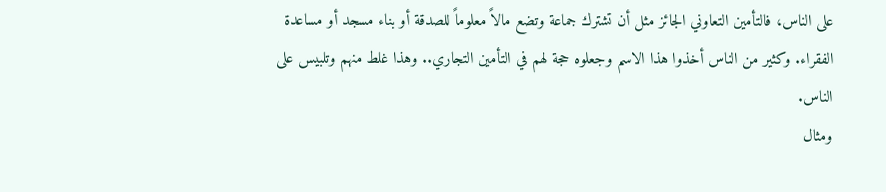على الناس، فالتأمين التعاوني الجائز مثل أن تشترك جماعة وتضع مالاً معلوماً للصدقة أو بناء مسجد أو مساعدة الفقراء. وكثير من الناس أخذوا هذا الاسم وجعلوه حجة لهم في التأمين التجاري.. وهذا غلط منهم وتلبيس على الناس.
ومثال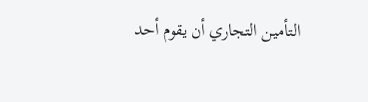التأمين التجاري أن يقوم أحد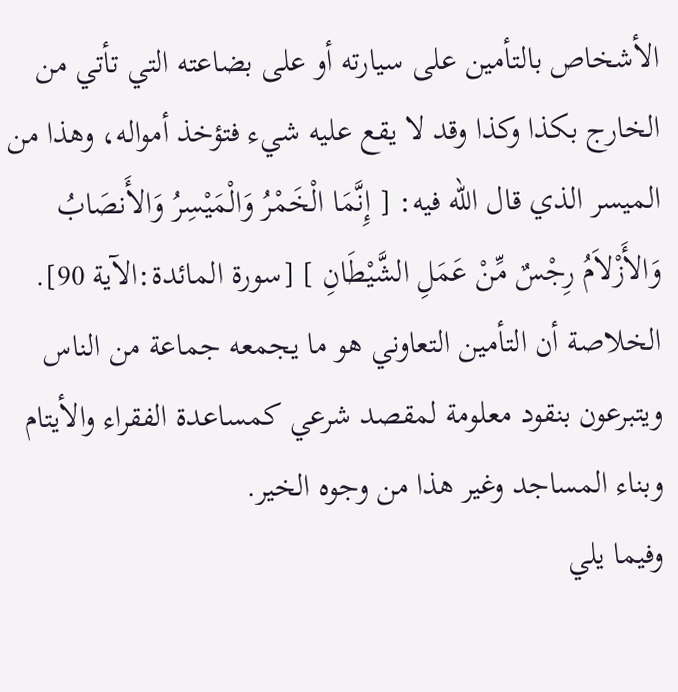الأشخاص بالتأمين على سيارته أو على بضاعته التي تأتي من الخارج بكذا وكذا وقد لا يقع عليه شيء فتؤخذ أمواله، وهذا من الميسر الذي قال الله فيه: [ إِنَّمَا الْخَمْرُ وَالْمَيْسِرُ وَالأَنصَابُ وَالأَزْلاَمُ رِجْسٌ مِّنْ عَمَلِ الشَّيْطَانِ ] [سورة المائدة:الآية 90].
الخلاصة أن التأمين التعاوني هو ما يجمعه جماعة من الناس ويتبرعون بنقود معلومة لمقصد شرعي كمساعدة الفقراء والأيتام وبناء المساجد وغير هذا من وجوه الخير.
وفيما يلي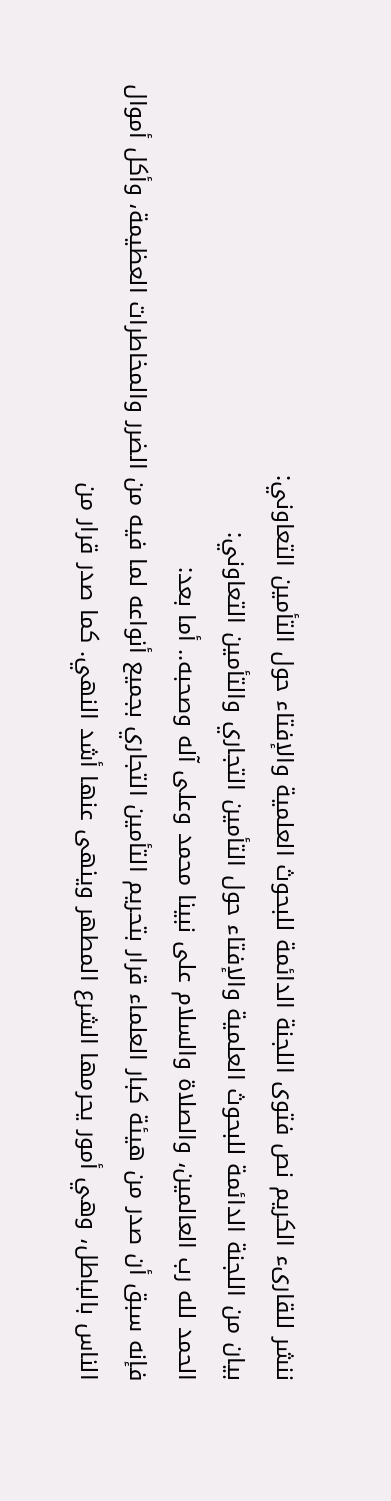ننشر للقارىء الكريم نص فتوى اللجنة الدائمة للبحوث العلمية والإفتاء حول التأمين التعاوني:
بيان من اللجنة الدائمة للبحوث العلمية والإفتاء حول التأمين التجاري والتأمين التعاوني:
الحمد لله رب العالمين، والصلاة والسلام على نبينا محمد وعلى آله وصحبه.. أما بعد:
فإنه سبق أن صدر من هيئة كبار العلماء قرار بتحريم التأمين التجاري بجميع أنواعه لما فيه من الضرر والمخاطرات العظيمة، وأكل أموال الناس بالباطل، وهي أمور يحرمها الشرع المطهر وينهى عنها أشد النهي. كما صدر قرار من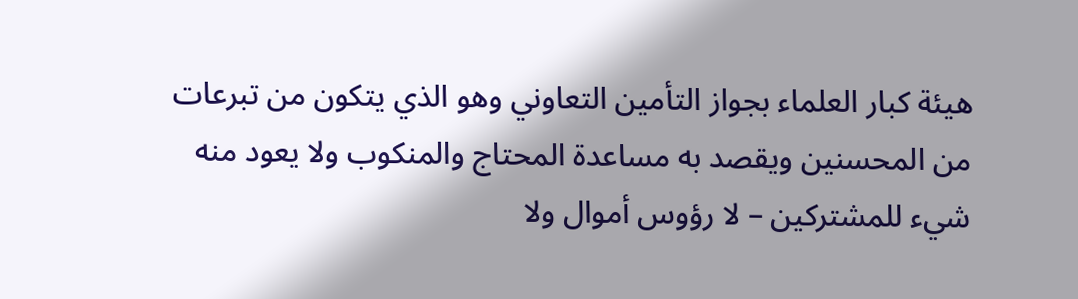هيئة كبار العلماء بجواز التأمين التعاوني وهو الذي يتكون من تبرعات من المحسنين ويقصد به مساعدة المحتاج والمنكوب ولا يعود منه شيء للمشتركين – لا رؤوس أموال ولا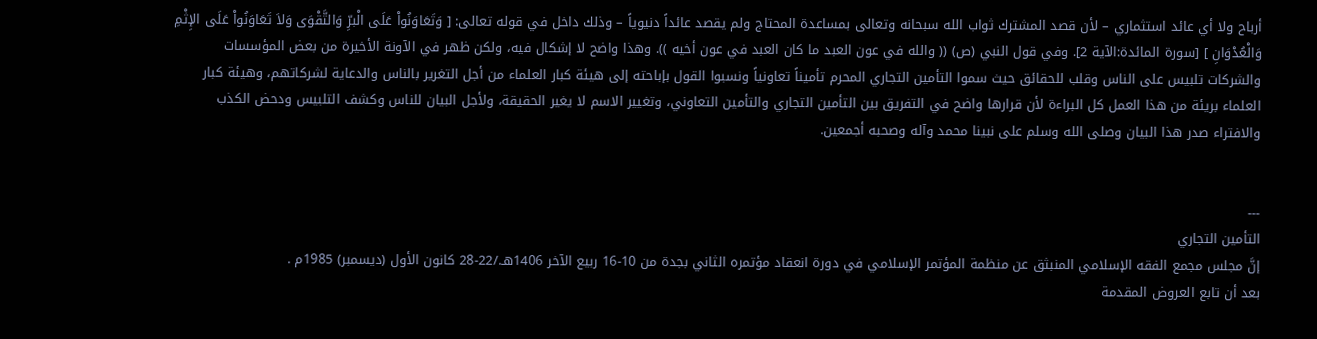أرباح ولا أي عائد استثماري – لأن قصد المشترك ثواب الله سبحانه وتعالى بمساعدة المحتاج ولم يقصد عائداً دنيوياً – وذلك داخل في قوله تعالى: [ وَتَعَاوَنُواْ عَلَى الْبرِّ وَالتَّقْوَى وَلاَ تَعَاوَنُواْ عَلَى الإِثْمِ وَالْعُدْوَانِ ] [سورة المائدة:الآية 2]. وفي قول النبي (ص) (( والله في عون العبد ما كان العبد في عون أخيه )). وهذا واضح لا إشكال فيه، ولكن ظهر في الآونة الأخيرة من بعض المؤسسات والشركات تلبيس على الناس وقلب للحقائق حيث سموا التأمين التجاري المحرم تأميناً تعاونياً ونسبوا القول بإباحته إلى هيئة كبار العلماء من أجل التغرير بالناس والدعاية لشركاتهم، وهيئة كبار العلماء بريئة من هذا العمل كل البراءة لأن قرارها واضح في التفريق بين التأمين التجاري والتأمين التعاوني، وتغيير الاسم لا يغير الحقيقة، ولأجل البيان للناس وكشف التلبيس ودحض الكذب والافتراء صدر هذا البيان وصلى الله وسلم على نبينا محمد وآله وصحبه أجمعين.


---
التأمين التجاري
إنَّ مجلس مجمع الفقه الإسلامي المنبثق عن منظمة المؤتمر الإسلامي في دورة انعقاد مؤتمره الثاني بجدة من 10-16 ربيع الآخر 1406هـ./22-28 كانون الأول (ديسمبر) 1985م .
بعد أن تابع العروض المقدمة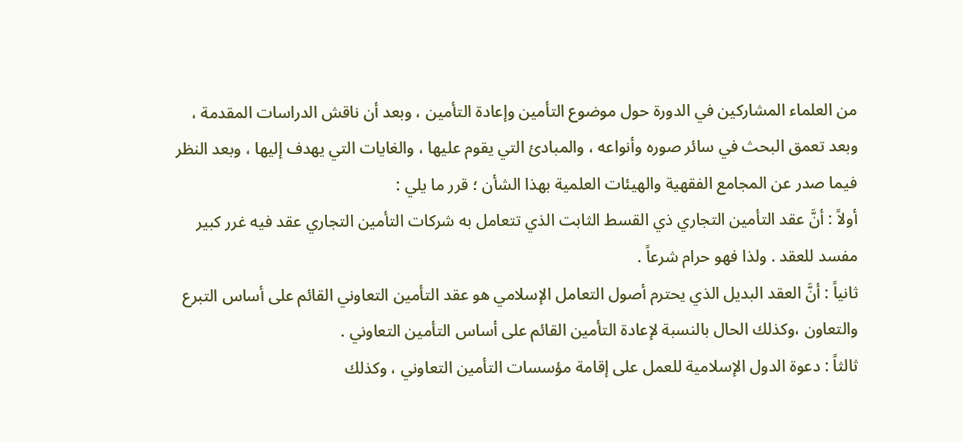من العلماء المشاركين في الدورة حول موضوع التأمين وإعادة التأمين ، وبعد أن ناقش الدراسات المقدمة ، وبعد تعمق البحث في سائر صوره وأنواعه ، والمبادئ التي يقوم عليها ، والغايات التي يهدف إليها ، وبعد النظر فيما صدر عن المجامع الفقهية والهيئات العلمية بهذا الشأن ؛ قرر ما يلي :
أولاً : أنَّ عقد التأمين التجاري ذي القسط الثابت الذي تتعامل به شركات التأمين التجاري عقد فيه غرر كبير مفسد للعقد . ولذا فهو حرام شرعاً .
ثانياً : أنَّ العقد البديل الذي يحترم أصول التعامل الإسلامي هو عقد التأمين التعاوني القائم على أساس التبرع والتعاون ،وكذلك الحال بالنسبة لإعادة التأمين القائم على أساس التأمين التعاوني .
ثالثاً : دعوة الدول الإسلامية للعمل على إقامة مؤسسات التأمين التعاوني ، وكذلك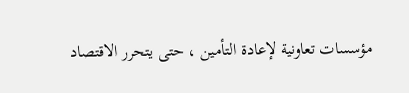مؤسسات تعاونية لإعادة التأمين ، حتى يتحرر الاقتصاد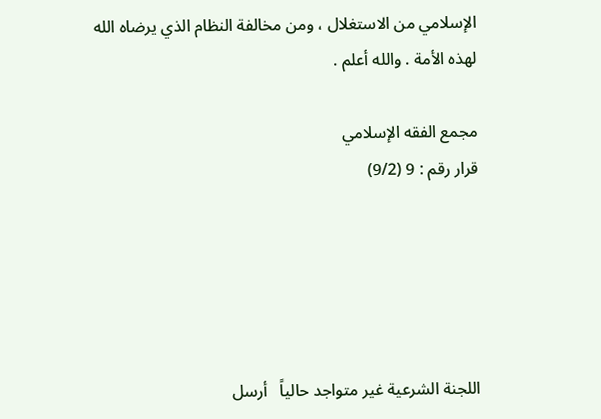الإسلامي من الاستغلال ، ومن مخالفة النظام الذي يرضاه الله لهذه الأمة . والله أعلم .

مجمع الفقه الإسلامي
قرار رقم : 9 (9/2)





اللجنة الشرعية غير متواجد حالياً   أرسل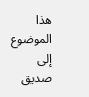هذا الموضوع إلى صديق